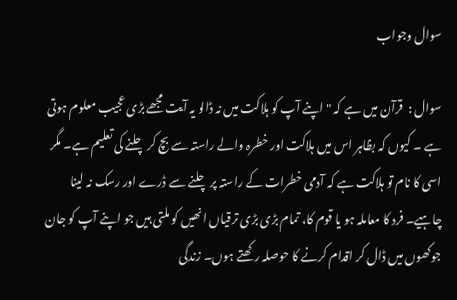سوال وجواب

سوال :  قرآن میں ہے کہ " اپنے آپ کو ہلاکت میں نہ ڈالو یہ آیت مجھے بڑی عجیب معلوم ہوتی ہے ۔ کیوں کہ بظاہر اس میں ہلاکت اور خطرہ والے راستہ سے بچ کر چلنے کی تعلیم ہے۔ مگر اسی کا نام تو ہلاکت ہے کہ آدمی خطرات کے راستہ پر چلنے سے ڈرے اور رسک نہ لینا چاہیے۔ فرد کا معاملہ ہو یا قوم کا، تمام بڑی بڑی ترقیاں انھیں کو ملتی ہیں جو اپنے آپ کو جان جوکھوں میں ڈال کر اقدام کرنے کا حوصلہ رکھتے ہوں۔ زندگی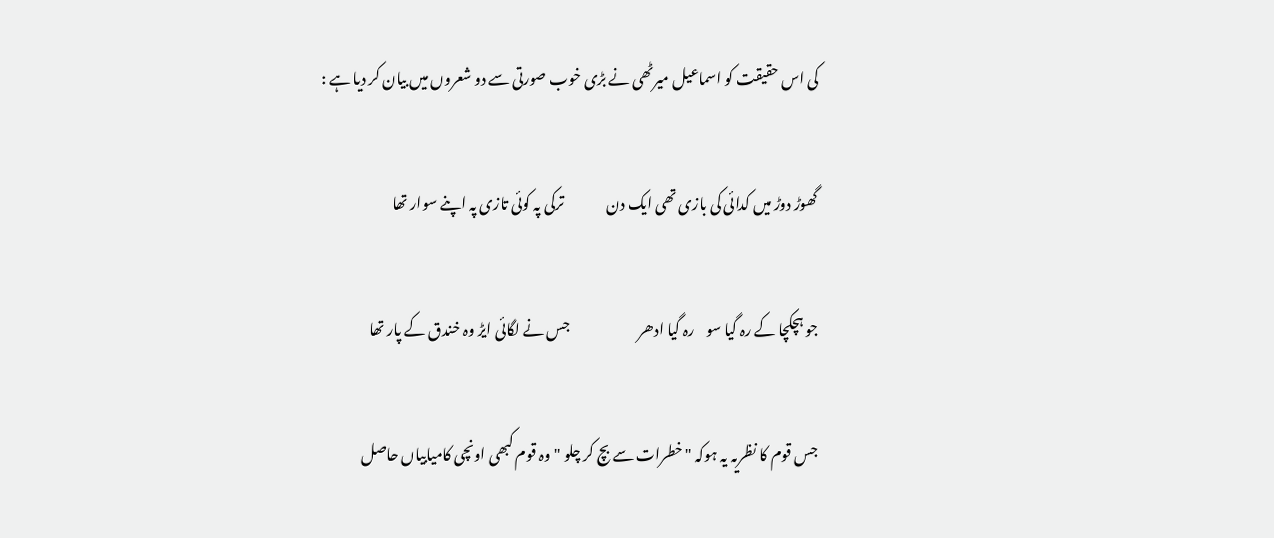کی اس حقیقت کو اسماعیل میرٹھی نے بڑی خوب صورتی سے دو شعروں میں بیان کر دیا ہے :

گھوڑ دوڑ میں کدائی کی بازی تھی ایک دن               ترکی پہ کوئی تازی پہ اپنے سوار تھا

جو ہچکچا کے رہ گیا سو    رہ گیا ادھر                        جس نے لگائی ایڑ وہ خندق کے پار تھا

جس قوم کا نظریہ یہ ہوکہ "خطرات سے بچ کر چلو "وہ قوم کبھی اونچی کامیابیاں حاصل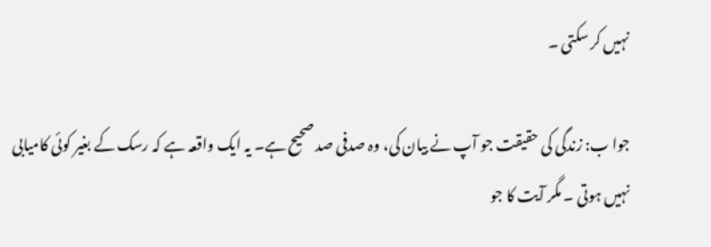نہیں کر سکتی ۔

جوا ب: زندگی کی حقیقت جو آپ نے بیان کی، وہ صدفی صد صحیح ہے۔ یہ ایک واقعہ ہے کہ رسک کے بغیر کوئی کامیابی نہیں ہوتی ۔ مگر آیت کا جو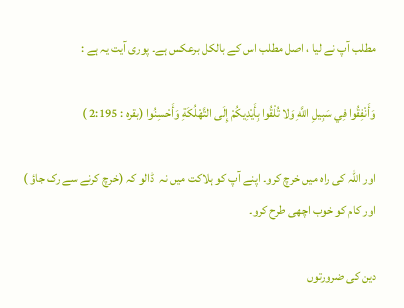مطلب آپ نے لیا ، اصل مطلب اس کے بالکل برعکس ہے۔ پوری آیت یہ ہے :

وَأَنْفِقُوا فِي سَبِيلِ اللَّهِ وَلا تُلْقُوا بِأَيْدِيكُمْ إِلَى التَّهْلُكَةِ وَأَحْسِنُوا (بقرہ : 2:195 )

اور اللہ کی راہ میں خرچ کرو۔ اپنے آپ کو ہلاکت میں نہ  ڈالو کہ (خرچ کرنے سے رک جاؤ ) اور کام کو خوب اچھی طرح کرو۔

دین کی ضرورتوں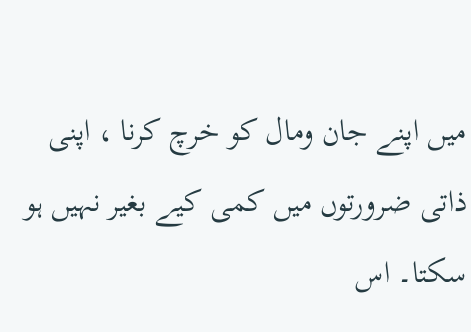میں اپنے جان ومال کو خرچ کرنا ، اپنی ذاتی ضرورتوں میں کمی کیے بغیر نہیں ہو سکتا۔ اس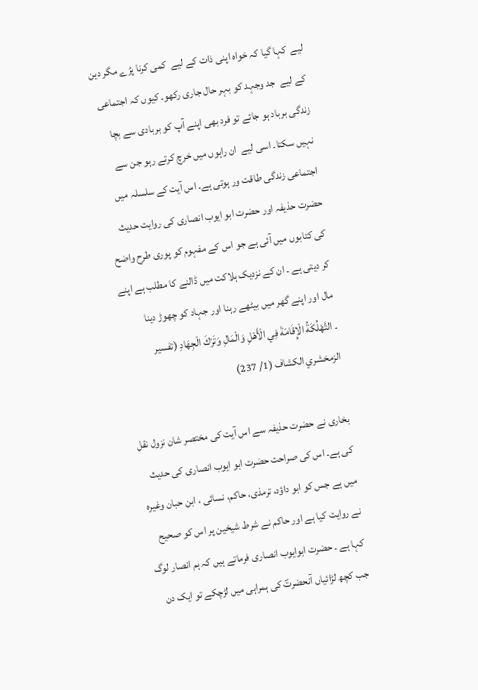لیے  کہا گیا کہ خواہ اپنی ذات کے لیے  کمی کرنا پڑے مگر دین کے لیے  جد وجہد کو بہر حال جاری رکھو۔ کیوں کہ اجتماعی زندگی برباد ہو جائے تو فرد بھی اپنے آپ کو بربادی سے بچا نہیں سکتا۔ اسی لیے  ان راہوں میں خرچ کرتے رہو جن سے اجتماعی زندگی طاقت ور ہوتی ہے۔ اس آیت کے سلسلہ میں حضرت حذیفہ اور حضرت ابو ایوب انصاری کی روایت حدیث کی کتابوں میں آئی ہے جو اس کے مفہوم کو پوری طرح واضح کر دیتی ہے ۔ ان کے نزدیک ہلاکت میں ڈالنے کا مطلب ہے اپنے مال اور اپنے گھر میں بیٹھے رہنا اور جہاد کو چھوڑ دینا ۔ ‌التَّهْلُكَةُ ‌الْإِقَامَةَ ‌فِي ‌الْأَهْلِ ‌وَالْمَالِ ‌وَتَرْكَ ‌الْجِهَادِ (تفسير الزمخشري الكشاف (1/ 237)

بخاری نے حضرت حذیفہ سے اس آیت کی مختصر شان نزول نقل کی ہے۔ اس کی صراحت حضرت ابو ایوب انصاری کی حدیث میں ہے جس کو ابو داؤد، ترمذی، حاکم، نسائی ، ابن حبان وغیرہ نے روایت کیا ہے اور حاکم نے شرط شیخین پر اس کو صحیح کہا ہے ۔ حضرت ابوایوب انصاری فرماتے ہیں کہ ہم انصار لوگ جب کچھ لڑائیاں آنحضرتؐ کی ہمراہی میں لڑچکے تو ایک دن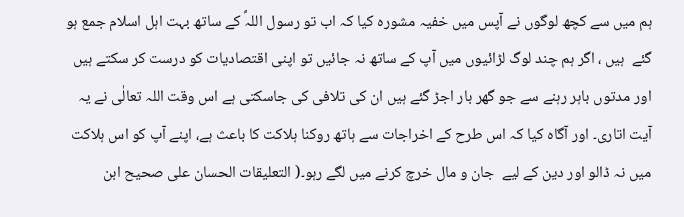ہم میں سے کچھ لوگوں نے آپس میں خفیہ مشورہ کیا کہ اب تو رسول اللہؐ کے ساتھ بہت اہل اسلام جمع ہو گئے  ہیں ، اگر ہم چند لوگ لڑائیوں میں آپ کے ساتھ نہ جائیں تو اپنی اقتصادیات کو درست کر سکتے ہیں اور مدتوں باہر رہنے سے جو گھر بار اجڑ گئے ہیں ان کی تلافی کی جاسکتی ہے اس وقت اللہ تعالٰی نے یہ آیت اتاری۔ اور آگاہ کیا کہ اس طرح کے اخراجات سے ہاتھ روکنا ہلاکت کا باعث ہے، اپنے آپ کو اس ہلاکت میں نہ ڈالو اور دین کے لیے  جان و مال خرچ کرنے میں لگے رہو۔( التعليقات الحسان على صحيح ابن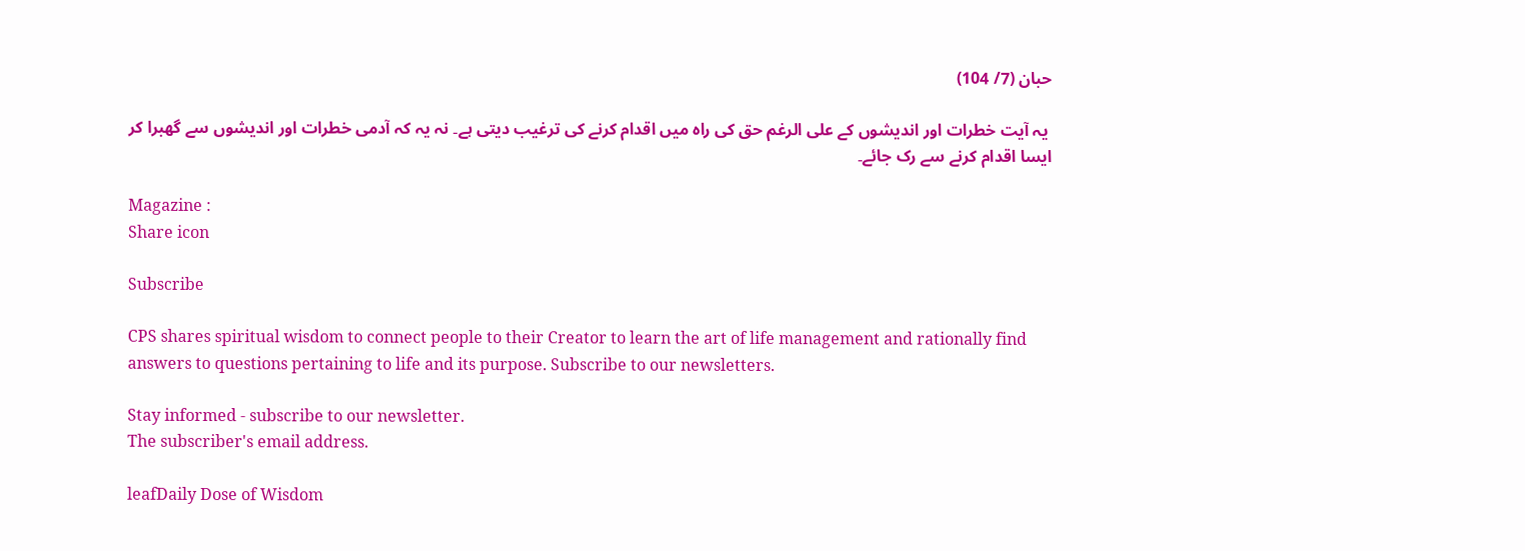حبان (7/ 104)

 یہ آیت خطرات اور اندیشوں کے علی الرغم حق کی راہ میں اقدام کرنے کی ترغیب دیتی ہے۔ نہ یہ کہ آدمی خطرات اور اندیشوں سے گھبرا کر ایسا اقدام کرنے سے رک جائے۔

Magazine :
Share icon

Subscribe

CPS shares spiritual wisdom to connect people to their Creator to learn the art of life management and rationally find answers to questions pertaining to life and its purpose. Subscribe to our newsletters.

Stay informed - subscribe to our newsletter.
The subscriber's email address.

leafDaily Dose of Wisdom